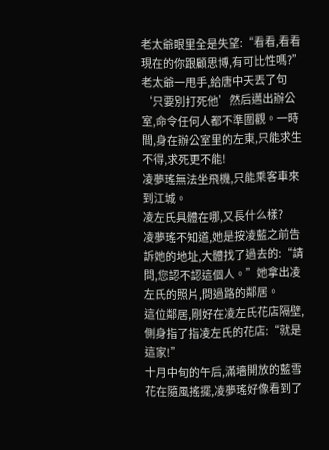老太爺眼里全是失望:“看看,看看現在的你跟顧思博,有可比性嗎?”
老太爺一甩手,給唐中天丟了句‘只要別打死他’然后邁出辦公室,命令任何人都不準圍觀。一時間,身在辦公室里的左東,只能求生不得,求死更不能!
凌夢瑤無法坐飛機,只能乘客車來到江城。
凌左氏具體在哪,又長什么樣?
凌夢瑤不知道,她是按凌藍之前告訴她的地址,大體找了過去的:“請問,您認不認這個人。”她拿出凌左氏的照片,問過路的鄰居。
這位鄰居,剛好在凌左氏花店隔壁,側身指了指凌左氏的花店:“就是這家!”
十月中旬的午后,滿墻開放的藍雪花在隨風搖擺,凌夢瑤好像看到了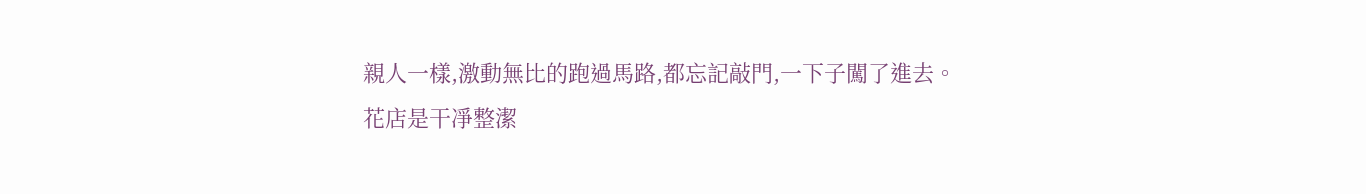親人一樣,激動無比的跑過馬路,都忘記敲門,一下子闖了進去。
花店是干凈整潔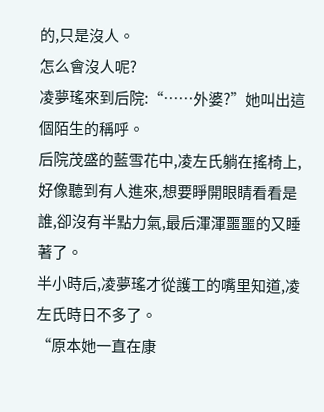的,只是沒人。
怎么會沒人呢?
凌夢瑤來到后院:“……外婆?”她叫出這個陌生的稱呼。
后院茂盛的藍雪花中,凌左氏躺在搖椅上,好像聽到有人進來,想要睜開眼睛看看是誰,卻沒有半點力氣,最后渾渾噩噩的又睡著了。
半小時后,凌夢瑤才從護工的嘴里知道,凌左氏時日不多了。
“原本她一直在康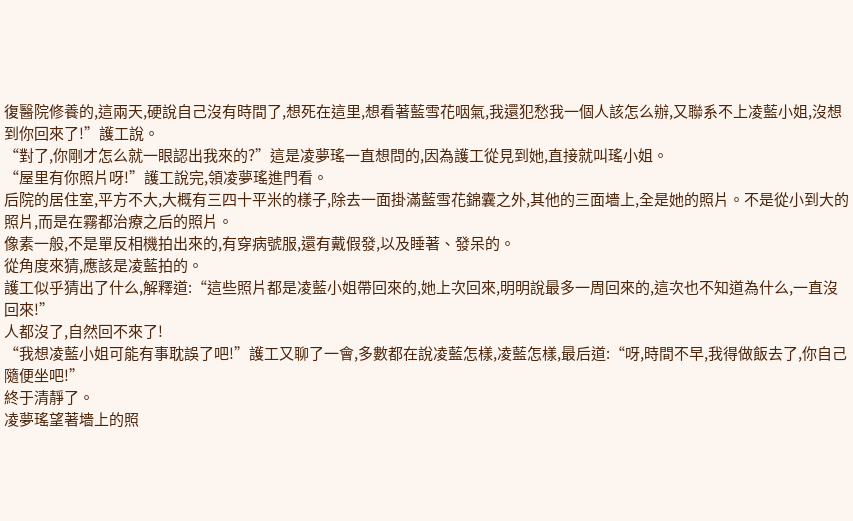復醫院修養的,這兩天,硬說自己沒有時間了,想死在這里,想看著藍雪花咽氣,我還犯愁我一個人該怎么辦,又聯系不上凌藍小姐,沒想到你回來了!”護工說。
“對了,你剛才怎么就一眼認出我來的?”這是凌夢瑤一直想問的,因為護工從見到她,直接就叫瑤小姐。
“屋里有你照片呀!”護工說完,領凌夢瑤進門看。
后院的居住室,平方不大,大概有三四十平米的樣子,除去一面掛滿藍雪花錦囊之外,其他的三面墻上,全是她的照片。不是從小到大的照片,而是在霧都治療之后的照片。
像素一般,不是單反相機拍出來的,有穿病號服,還有戴假發,以及睡著、發呆的。
從角度來猜,應該是凌藍拍的。
護工似乎猜出了什么,解釋道:“這些照片都是凌藍小姐帶回來的,她上次回來,明明說最多一周回來的,這次也不知道為什么,一直沒回來!”
人都沒了,自然回不來了!
“我想凌藍小姐可能有事耽誤了吧!”護工又聊了一會,多數都在說凌藍怎樣,凌藍怎樣,最后道:“呀,時間不早,我得做飯去了,你自己隨便坐吧!”
終于清靜了。
凌夢瑤望著墻上的照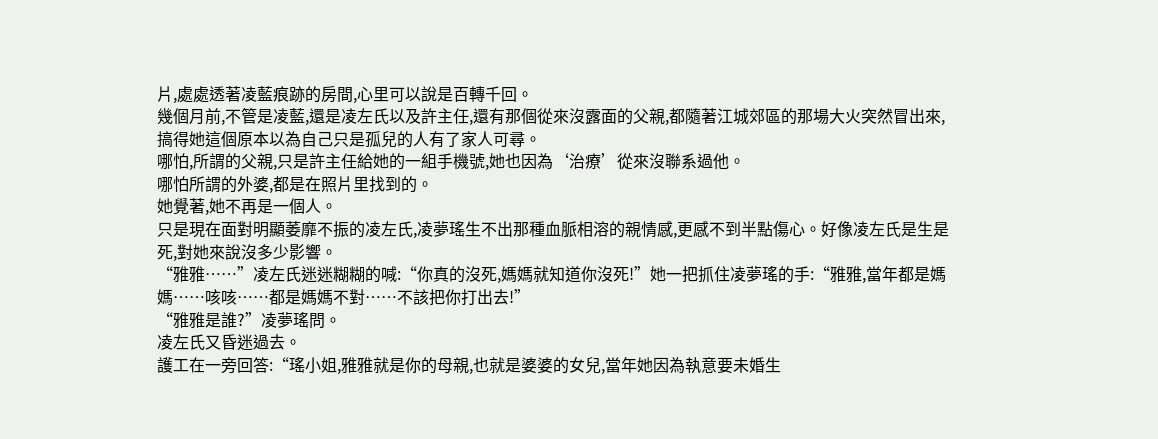片,處處透著凌藍痕跡的房間,心里可以說是百轉千回。
幾個月前,不管是凌藍,還是凌左氏以及許主任,還有那個從來沒露面的父親,都隨著江城郊區的那場大火突然冒出來,搞得她這個原本以為自己只是孤兒的人有了家人可尋。
哪怕,所謂的父親,只是許主任給她的一組手機號,她也因為‘治療’從來沒聯系過他。
哪怕所謂的外婆,都是在照片里找到的。
她覺著,她不再是一個人。
只是現在面對明顯萎靡不振的凌左氏,凌夢瑤生不出那種血脈相溶的親情感,更感不到半點傷心。好像凌左氏是生是死,對她來說沒多少影響。
“雅雅……”凌左氏迷迷糊糊的喊:“你真的沒死,媽媽就知道你沒死!”她一把抓住凌夢瑤的手:“雅雅,當年都是媽媽……咳咳……都是媽媽不對……不該把你打出去!”
“雅雅是誰?”凌夢瑤問。
凌左氏又昏迷過去。
護工在一旁回答:“瑤小姐,雅雅就是你的母親,也就是婆婆的女兒,當年她因為執意要未婚生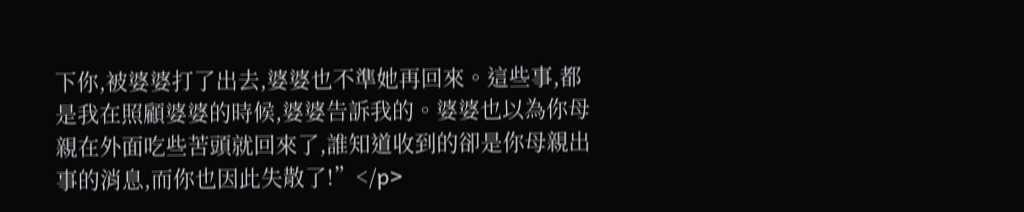下你,被婆婆打了出去,婆婆也不準她再回來。這些事,都是我在照顧婆婆的時候,婆婆告訴我的。婆婆也以為你母親在外面吃些苦頭就回來了,誰知道收到的卻是你母親出事的消息,而你也因此失散了!”</p>